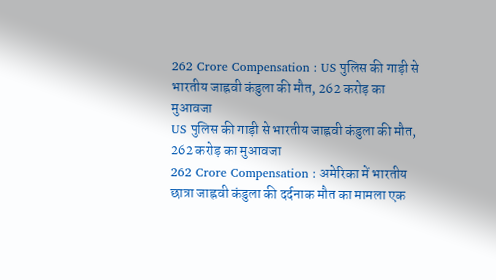262 Crore Compensation : US पुलिस की गाड़ी से भारतीय जाह्नवी कंडुला की मौत, 262 करोड़ का मुआवजा
US पुलिस की गाड़ी से भारतीय जाह्नवी कंडुला की मौत, 262 करोड़ का मुआवजा
262 Crore Compensation : अमेरिका में भारतीय छात्रा जाह्नवी कंडुला की दर्दनाक मौत का मामला एक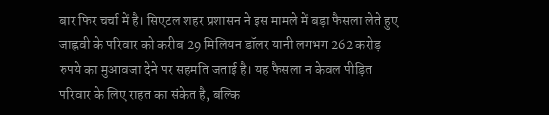बार फिर चर्चा में है। सिएटल शहर प्रशासन ने इस मामले में बड़ा फैसला लेते हुए जाह्नवी के परिवार को करीब 29 मिलियन डॉलर यानी लगभग 262 करोड़ रुपये का मुआवजा देने पर सहमति जताई है। यह फैसला न केवल पीड़ित परिवार के लिए राहत का संकेत है, बल्कि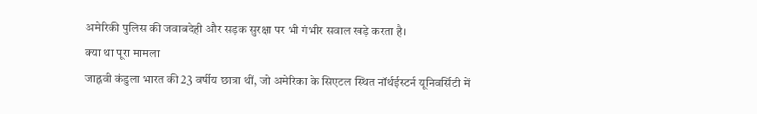अमेरिकी पुलिस की जवाबदेही और सड़क सुरक्षा पर भी गंभीर सवाल खड़े करता है।
क्या था पूरा मामला
जाह्नवी कंडुला भारत की 23 वर्षीय छात्रा थीं, जो अमेरिका के सिएटल स्थित नॉर्थईस्टर्न यूनिवर्सिटी में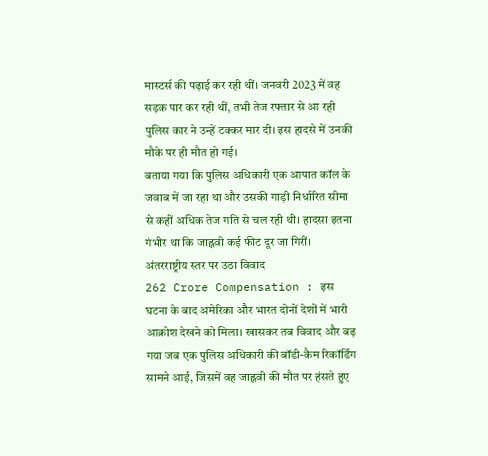मास्टर्स की पढ़ाई कर रही थीं। जनवरी 2023 में वह सड़क पार कर रही थीं, तभी तेज रफ्तार से आ रही पुलिस कार ने उन्हें टक्कर मार दी। इस हादसे में उनकी मौके पर ही मौत हो गई।
बताया गया कि पुलिस अधिकारी एक आपात कॉल के जवाब में जा रहा था और उसकी गाड़ी निर्धारित सीमा से कहीं अधिक तेज गति से चल रही थी। हादसा इतना गंभीर था कि जाह्नवी कई फीट दूर जा गिरीं।
अंतरराष्ट्रीय स्तर पर उठा विवाद
262 Crore Compensation : इस घटना के बाद अमेरिका और भारत दोनों देशों में भारी आक्रोश देखने को मिला। खासकर तब विवाद और बढ़ गया जब एक पुलिस अधिकारी की बॉडी-कैम रिकॉर्डिंग सामने आई, जिसमें वह जाह्नवी की मौत पर हंसते हुए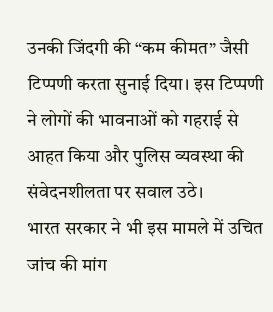उनकी जिंदगी की “कम कीमत” जैसी टिप्पणी करता सुनाई दिया। इस टिप्पणी ने लोगों की भावनाओं को गहराई से आहत किया और पुलिस व्यवस्था की संवेदनशीलता पर सवाल उठे।
भारत सरकार ने भी इस मामले में उचित जांच की मांग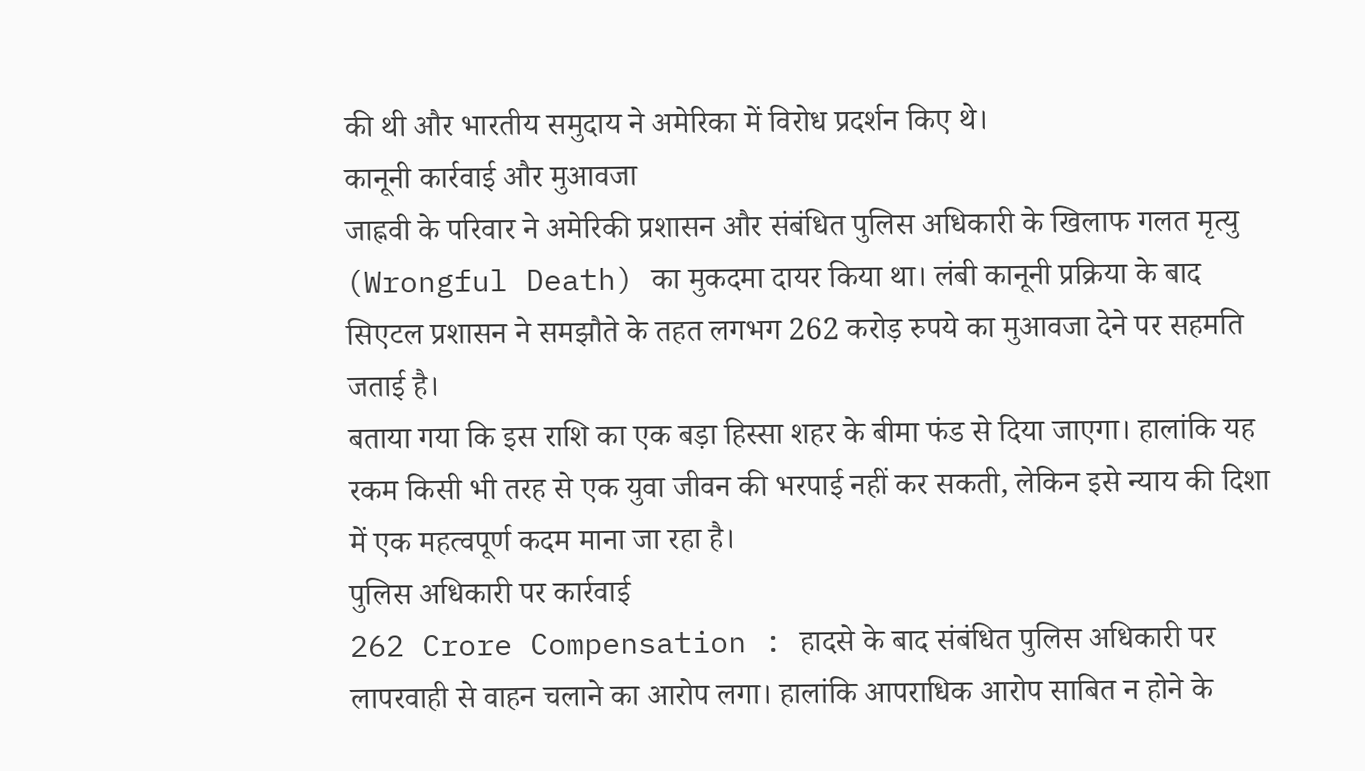की थी और भारतीय समुदाय ने अमेरिका में विरोध प्रदर्शन किए थे।
कानूनी कार्रवाई और मुआवजा
जाह्नवी के परिवार ने अमेरिकी प्रशासन और संबंधित पुलिस अधिकारी के खिलाफ गलत मृत्यु (Wrongful Death) का मुकदमा दायर किया था। लंबी कानूनी प्रक्रिया के बाद सिएटल प्रशासन ने समझौते के तहत लगभग 262 करोड़ रुपये का मुआवजा देने पर सहमति जताई है।
बताया गया कि इस राशि का एक बड़ा हिस्सा शहर के बीमा फंड से दिया जाएगा। हालांकि यह रकम किसी भी तरह से एक युवा जीवन की भरपाई नहीं कर सकती, लेकिन इसे न्याय की दिशा में एक महत्वपूर्ण कदम माना जा रहा है।
पुलिस अधिकारी पर कार्रवाई
262 Crore Compensation : हादसे के बाद संबंधित पुलिस अधिकारी पर लापरवाही से वाहन चलाने का आरोप लगा। हालांकि आपराधिक आरोप साबित न होने के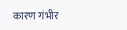कारण गंभीर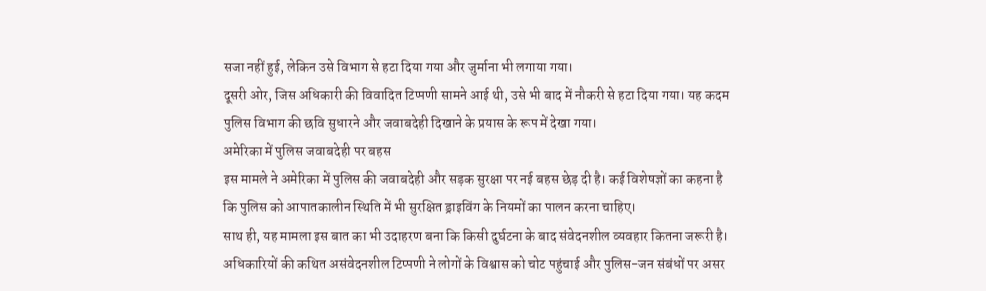सजा नहीं हुई, लेकिन उसे विभाग से हटा दिया गया और जुर्माना भी लगाया गया।
दूसरी ओर, जिस अधिकारी की विवादित टिप्पणी सामने आई थी, उसे भी बाद में नौकरी से हटा दिया गया। यह कदम पुलिस विभाग की छवि सुधारने और जवाबदेही दिखाने के प्रयास के रूप में देखा गया।
अमेरिका में पुलिस जवाबदेही पर बहस
इस मामले ने अमेरिका में पुलिस की जवाबदेही और सड़क सुरक्षा पर नई बहस छेड़ दी है। कई विशेषज्ञों का कहना है कि पुलिस को आपातकालीन स्थिति में भी सुरक्षित ड्राइविंग के नियमों का पालन करना चाहिए।
साथ ही, यह मामला इस बात का भी उदाहरण बना कि किसी दुर्घटना के बाद संवेदनशील व्यवहार कितना जरूरी है। अधिकारियों की कथित असंवेदनशील टिप्पणी ने लोगों के विश्वास को चोट पहुंचाई और पुलिस-जन संबंधों पर असर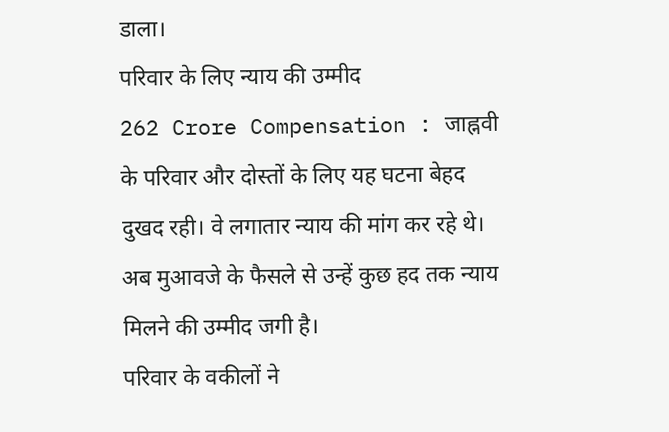डाला।
परिवार के लिए न्याय की उम्मीद
262 Crore Compensation : जाह्नवी के परिवार और दोस्तों के लिए यह घटना बेहद दुखद रही। वे लगातार न्याय की मांग कर रहे थे। अब मुआवजे के फैसले से उन्हें कुछ हद तक न्याय मिलने की उम्मीद जगी है।
परिवार के वकीलों ने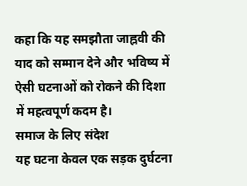कहा कि यह समझौता जाह्नवी की याद को सम्मान देने और भविष्य में ऐसी घटनाओं को रोकने की दिशा में महत्वपूर्ण कदम है।
समाज के लिए संदेश
यह घटना केवल एक सड़क दुर्घटना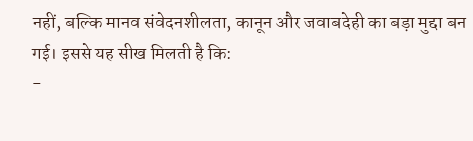नहीं, बल्कि मानव संवेदनशीलता, कानून और जवाबदेही का बड़ा मुद्दा बन गई। इससे यह सीख मिलती है कि:
-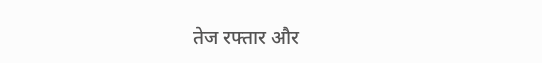तेज रफ्तार और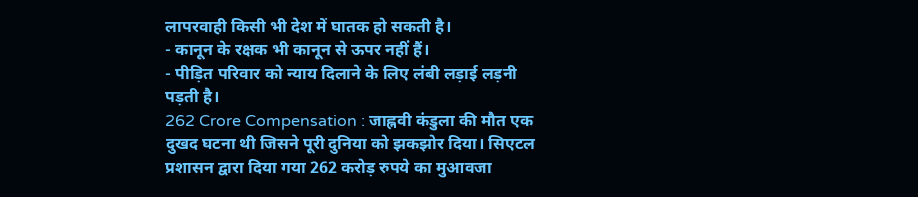लापरवाही किसी भी देश में घातक हो सकती है।
- कानून के रक्षक भी कानून से ऊपर नहीं हैं।
- पीड़ित परिवार को न्याय दिलाने के लिए लंबी लड़ाई लड़नी पड़ती है।
262 Crore Compensation : जाह्नवी कंडुला की मौत एक दुखद घटना थी जिसने पूरी दुनिया को झकझोर दिया। सिएटल प्रशासन द्वारा दिया गया 262 करोड़ रुपये का मुआवजा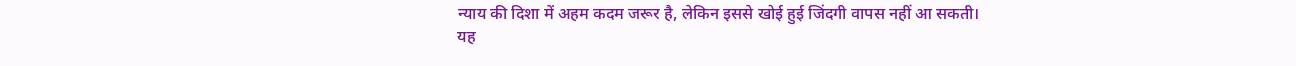न्याय की दिशा में अहम कदम जरूर है, लेकिन इससे खोई हुई जिंदगी वापस नहीं आ सकती।
यह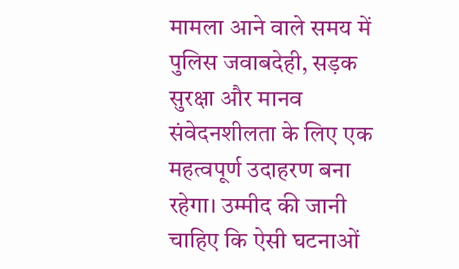मामला आने वाले समय में पुलिस जवाबदेही, सड़क सुरक्षा और मानव संवेदनशीलता के लिए एक महत्वपूर्ण उदाहरण बना रहेगा। उम्मीद की जानी चाहिए कि ऐसी घटनाओं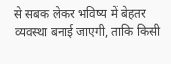से सबक लेकर भविष्य में बेहतर व्यवस्था बनाई जाएगी, ताकि किसी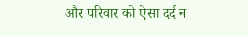और परिवार को ऐसा दर्द न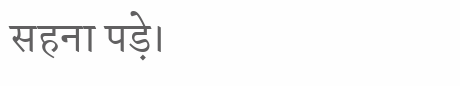सहना पड़े।